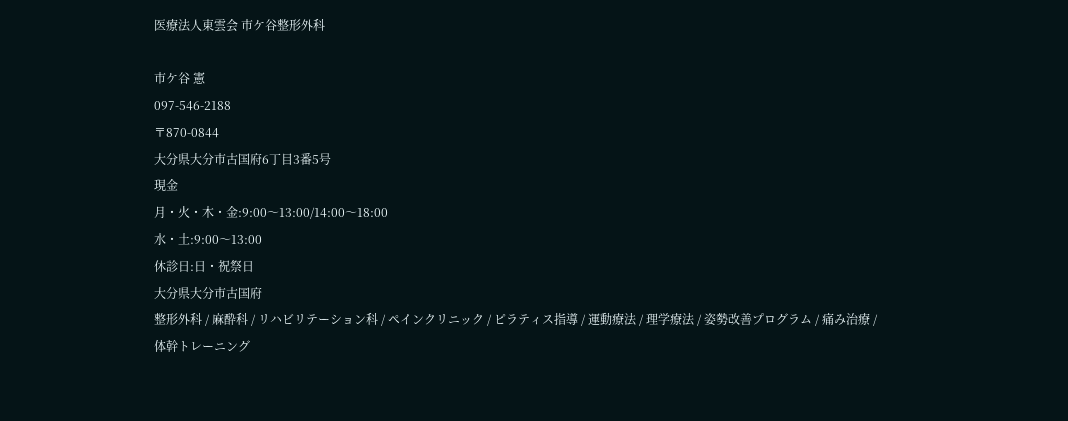医療法人東雲会 市ケ谷整形外科

市ケ谷 憲
097-546-2188
〒870-0844
大分県大分市古国府6丁目3番5号
現金
月・火・木・金:9:00〜13:00/14:00〜18:00
水・土:9:00〜13:00
休診日:日・祝祭日
大分県大分市古国府
整形外科 / 麻酔科 / リハビリテーション科 / ペインクリニック / ピラティス指導 / 運動療法 / 理学療法 / 姿勢改善プログラム / 痛み治療 / 体幹トレーニング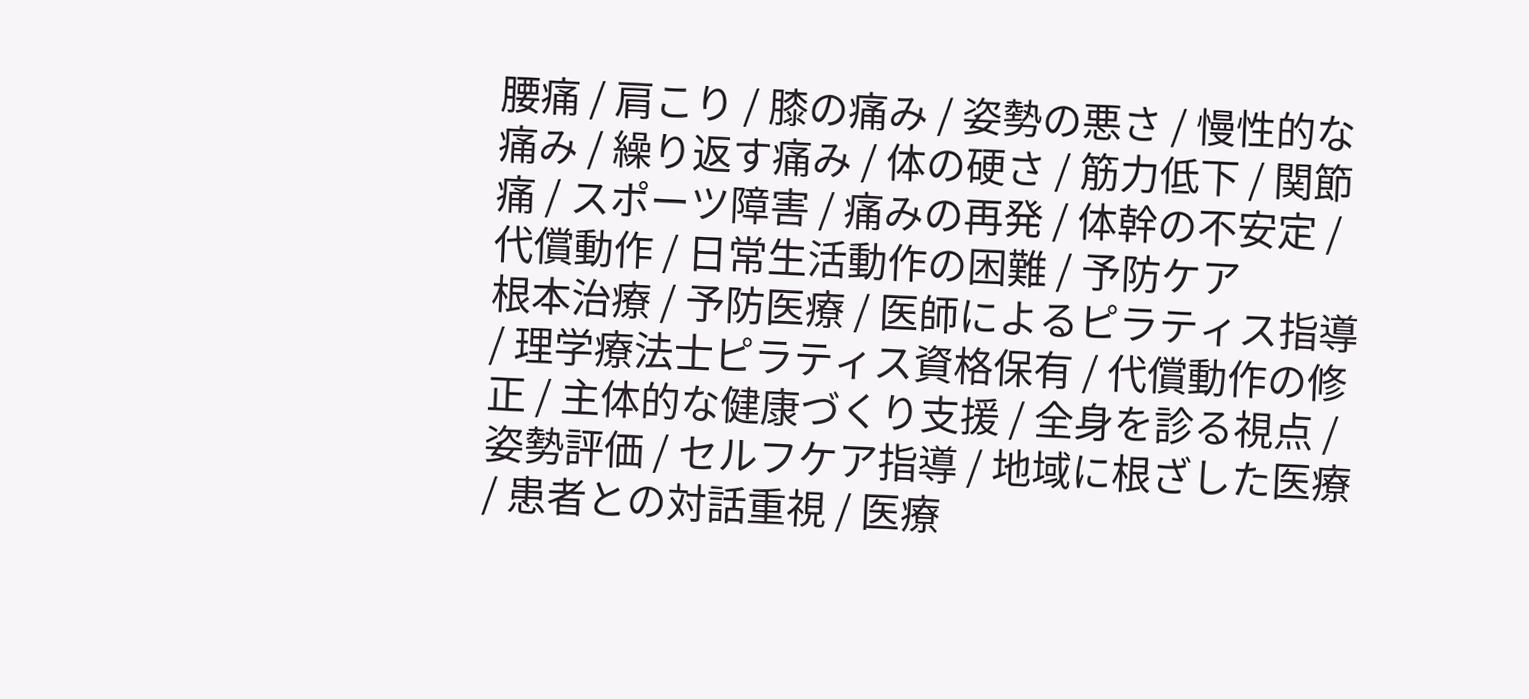腰痛 / 肩こり / 膝の痛み / 姿勢の悪さ / 慢性的な痛み / 繰り返す痛み / 体の硬さ / 筋力低下 / 関節痛 / スポーツ障害 / 痛みの再発 / 体幹の不安定 / 代償動作 / 日常生活動作の困難 / 予防ケア
根本治療 / 予防医療 / 医師によるピラティス指導 / 理学療法士ピラティス資格保有 / 代償動作の修正 / 主体的な健康づくり支援 / 全身を診る視点 / 姿勢評価 / セルフケア指導 / 地域に根ざした医療 / 患者との対話重視 / 医療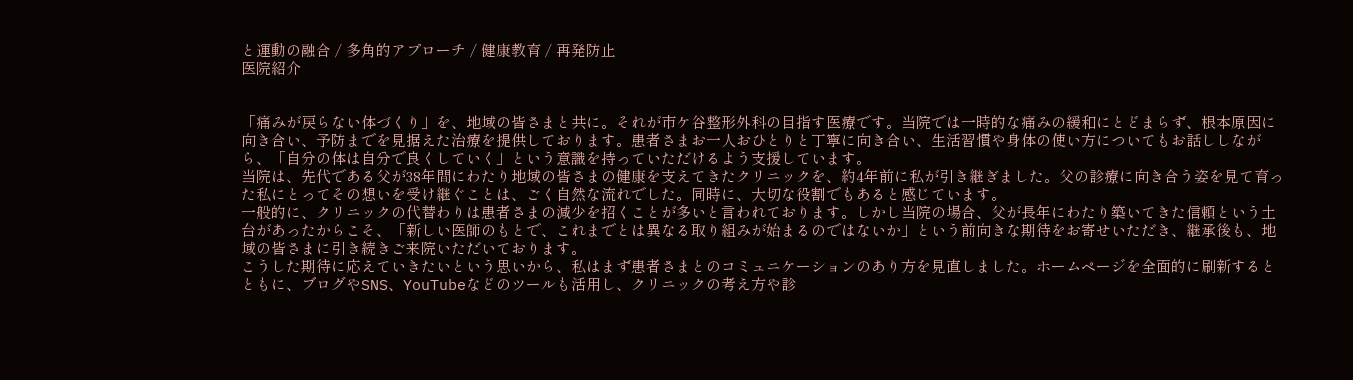と運動の融合 / 多角的アプローチ / 健康教育 / 再発防止
医院紹介


「痛みが戻らない体づくり」を、地域の皆さまと共に。それが市ケ谷整形外科の目指す医療です。当院では一時的な痛みの緩和にとどまらず、根本原因に向き合い、予防までを見据えた治療を提供しております。患者さまお一人おひとりと丁寧に向き合い、生活習慣や身体の使い方についてもお話ししながら、「自分の体は自分で良くしていく」という意識を持っていただけるよう支援しています。
当院は、先代である父が38年間にわたり地域の皆さまの健康を支えてきたクリニックを、約4年前に私が引き継ぎました。父の診療に向き合う姿を見て育った私にとってその想いを受け継ぐことは、ごく自然な流れでした。同時に、大切な役割でもあると感じています。
一般的に、クリニックの代替わりは患者さまの減少を招くことが多いと言われております。しかし当院の場合、父が長年にわたり築いてきた信頼という土台があったからこそ、「新しい医師のもとで、これまでとは異なる取り組みが始まるのではないか」という前向きな期待をお寄せいただき、継承後も、地域の皆さまに引き続きご来院いただいております。
こうした期待に応えていきたいという思いから、私はまず患者さまとのコミュニケーションのあり方を見直しました。ホームページを全面的に刷新するとともに、ブログやSNS、YouTubeなどのツールも活用し、クリニックの考え方や診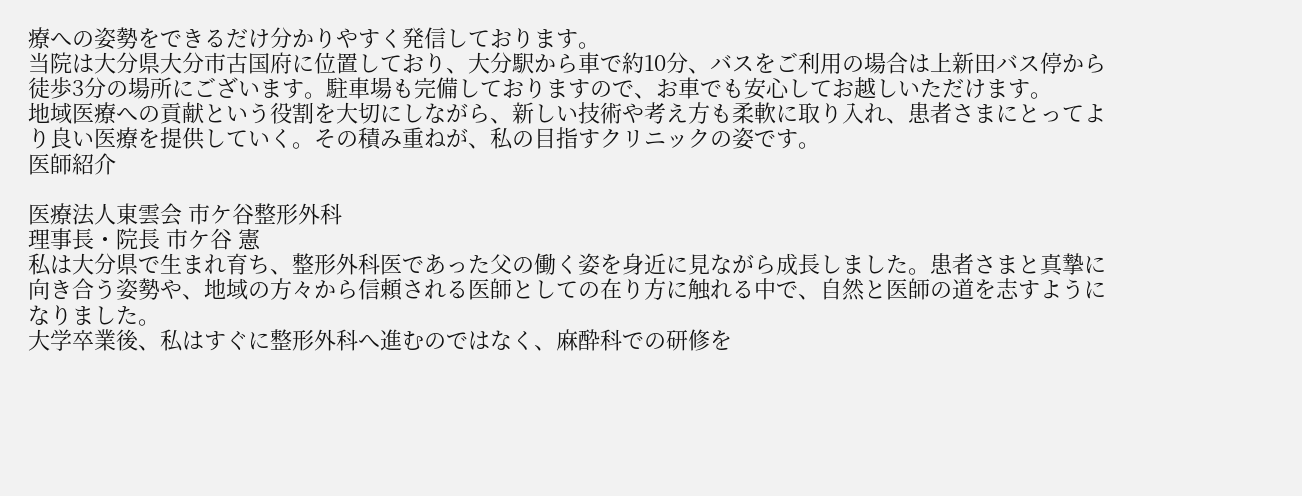療への姿勢をできるだけ分かりやすく発信しております。
当院は大分県大分市古国府に位置しており、大分駅から車で約10分、バスをご利用の場合は上新田バス停から徒歩3分の場所にございます。駐車場も完備しておりますので、お車でも安心してお越しいただけます。
地域医療への貢献という役割を大切にしながら、新しい技術や考え方も柔軟に取り入れ、患者さまにとってより良い医療を提供していく。その積み重ねが、私の目指すクリニックの姿です。
医師紹介

医療法人東雲会 市ケ谷整形外科
理事長・院長 市ケ谷 憲
私は大分県で生まれ育ち、整形外科医であった父の働く姿を身近に見ながら成長しました。患者さまと真摯に向き合う姿勢や、地域の方々から信頼される医師としての在り方に触れる中で、自然と医師の道を志すようになりました。
大学卒業後、私はすぐに整形外科へ進むのではなく、麻酔科での研修を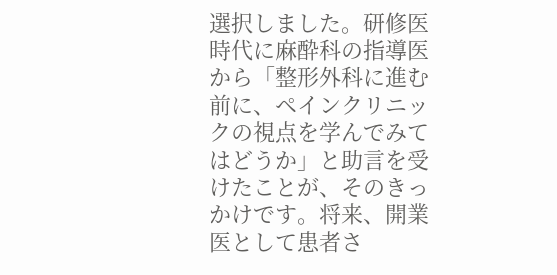選択しました。研修医時代に麻酔科の指導医から「整形外科に進む前に、ペインクリニックの視点を学んでみてはどうか」と助言を受けたことが、そのきっかけです。将来、開業医として患者さ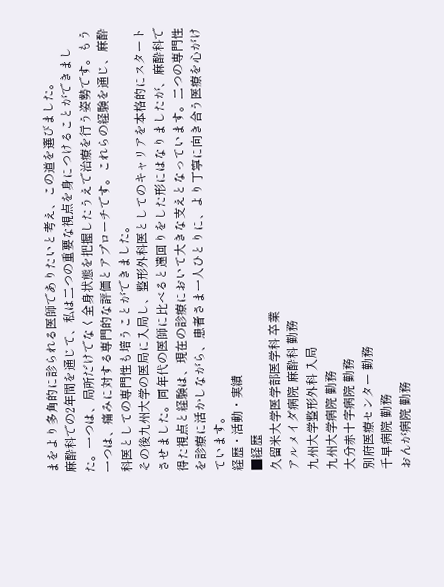まをより多角的に診られる医師でありたいと考え、この道を選びました。
麻酔科での2年間を通じて、私は二つの重要な視点を身につけることができました。一つは、局所だけでなく全身状態を把握したうえで治療を行う姿勢です。もう一つは、痛みに対する専門的な評価とアプローチです。これらの経験を通じ、麻酔科医としての専門性も培うことができました。
その後九州大学の医局に入局し、整形外科医としてのキャリアを本格的にスタートさせました。同年代の医師に比べると遠回りをした形にはなりましたが、麻酔科で得た視点と経験は、現在の診療において大きな支えとなっています。二つの専門性を診療に活かしながら、患者さま一人ひとりに、より丁寧に向き合う医療を心がけています。
経歴・活動・実績
■経歴
久留米大学医学部医学科 卒業
アルメイダ病院 麻酔科 勤務
九州大学整形外科 入局
九州大学病院 勤務
大分赤十字病院 勤務
別府医療センター 勤務
千早病院 勤務
おんが病院 勤務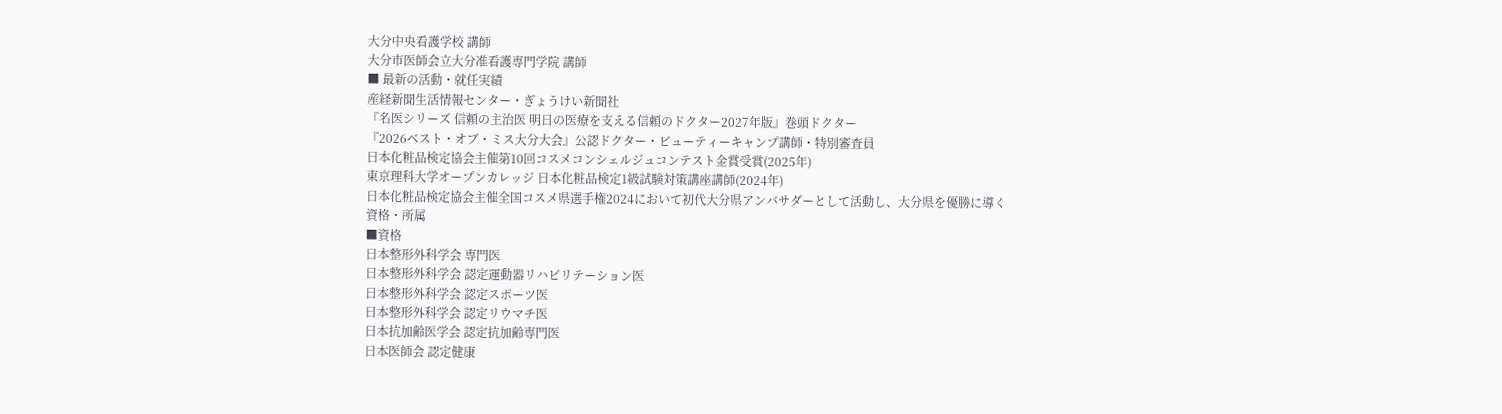大分中央看護学校 講師
大分市医師会立大分准看護専門学院 講師
■ 最新の活動・就任実績
産経新聞生活情報センター・ぎょうけい新聞社
『名医シリーズ 信頼の主治医 明日の医療を支える信頼のドクター2027年版』巻頭ドクター
『2026ベスト・オブ・ミス大分大会』公認ドクター・ビューティーキャンプ講師・特別審査員
日本化粧品検定協会主催第10回コスメコンシェルジュコンテスト金賞受賞(2025年)
東京理科大学オープンカレッジ 日本化粧品検定1級試験対策講座講師(2024年)
日本化粧品検定協会主催全国コスメ県選手権2024において初代大分県アンバサダーとして活動し、大分県を優勝に導く
資格・所属
■資格
日本整形外科学会 専門医
日本整形外科学会 認定運動器リハビリテーション医
日本整形外科学会 認定スポーツ医
日本整形外科学会 認定リウマチ医
日本抗加齢医学会 認定抗加齢専門医
日本医師会 認定健康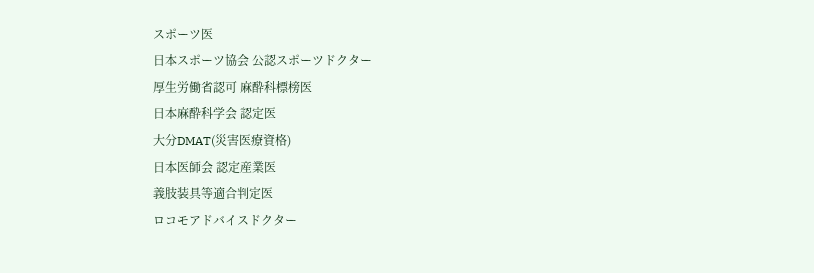スポーツ医
日本スポーツ協会 公認スポーツドクター
厚生労働省認可 麻酔科標榜医
日本麻酔科学会 認定医
大分DMAT(災害医療資格)
日本医師会 認定産業医
義肢装具等適合判定医
ロコモアドバイスドクター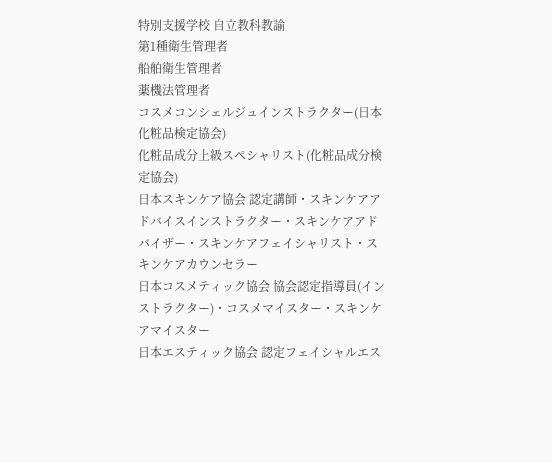特別支援学校 自立教科教諭
第1種衛生管理者
船舶衛生管理者
薬機法管理者
コスメコンシェルジュインストラクター(日本化粧品検定協会)
化粧品成分上級スペシャリスト(化粧品成分検定協会)
日本スキンケア協会 認定講師・スキンケアアドバイスインストラクター・スキンケアアドバイザー・スキンケアフェイシャリスト・スキンケアカウンセラー
日本コスメティック協会 協会認定指導員(インストラクター)・コスメマイスター・スキンケアマイスター
日本エスティック協会 認定フェイシャルエス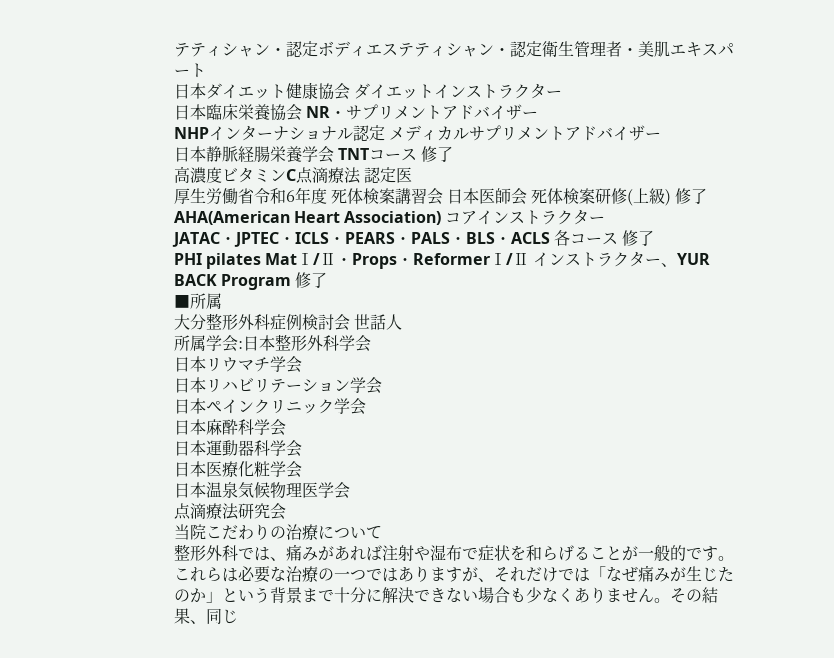テティシャン・認定ボディエステティシャン・認定衛生管理者・美肌エキスパート
日本ダイエット健康協会 ダイエットインストラクター
日本臨床栄養協会 NR・サプリメントアドバイザー
NHPインターナショナル認定 メディカルサプリメントアドバイザー
日本静脈経腸栄養学会 TNTコース 修了
高濃度ビタミンC点滴療法 認定医
厚生労働省令和6年度 死体検案講習会 日本医師会 死体検案研修(上級) 修了
AHA(American Heart Association) コアインストラクター
JATAC・JPTEC・ICLS・PEARS・PALS・BLS・ACLS 各コース 修了
PHI pilates MatⅠ/Ⅱ・Props・ReformerⅠ/Ⅱ インストラクター、YUR BACK Program 修了
■所属
大分整形外科症例検討会 世話人
所属学会:日本整形外科学会
日本リウマチ学会
日本リハビリテーション学会
日本ペインクリニック学会
日本麻酔科学会
日本運動器科学会
日本医療化粧学会
日本温泉気候物理医学会
点滴療法研究会
当院こだわりの治療について
整形外科では、痛みがあれば注射や湿布で症状を和らげることが一般的です。これらは必要な治療の一つではありますが、それだけでは「なぜ痛みが生じたのか」という背景まで十分に解決できない場合も少なくありません。その結果、同じ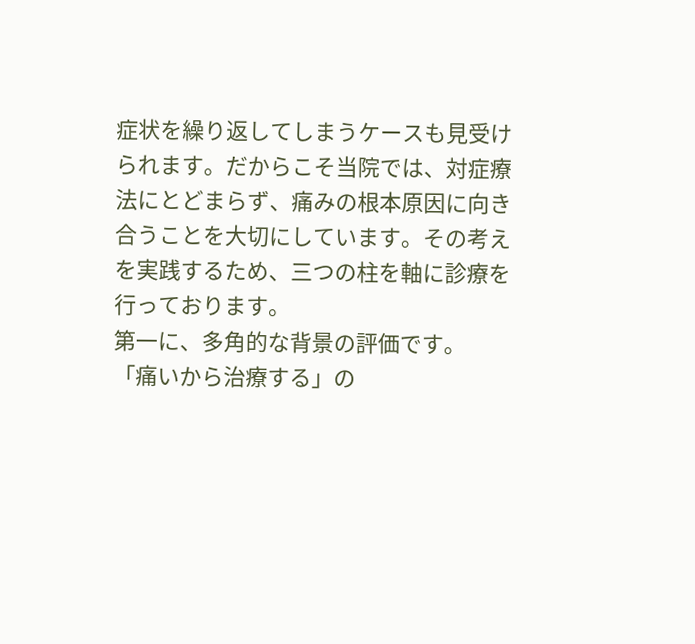症状を繰り返してしまうケースも見受けられます。だからこそ当院では、対症療法にとどまらず、痛みの根本原因に向き合うことを大切にしています。その考えを実践するため、三つの柱を軸に診療を行っております。
第一に、多角的な背景の評価です。
「痛いから治療する」の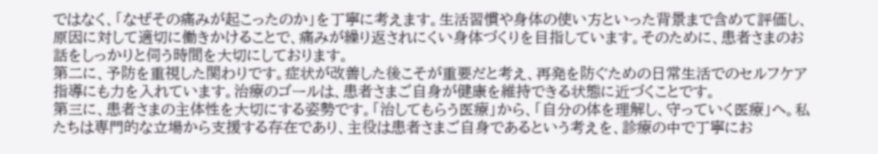ではなく、「なぜその痛みが起こったのか」を丁寧に考えます。生活習慣や身体の使い方といった背景まで含めて評価し、原因に対して適切に働きかけることで、痛みが繰り返されにくい身体づくりを目指しています。そのために、患者さまのお話をしっかりと伺う時間を大切にしております。
第二に、予防を重視した関わりです。症状が改善した後こそが重要だと考え、再発を防ぐための日常生活でのセルフケア指導にも力を入れています。治療のゴールは、患者さまご自身が健康を維持できる状態に近づくことです。
第三に、患者さまの主体性を大切にする姿勢です。「治してもらう医療」から、「自分の体を理解し、守っていく医療」へ。私たちは専門的な立場から支援する存在であり、主役は患者さまご自身であるという考えを、診療の中で丁寧にお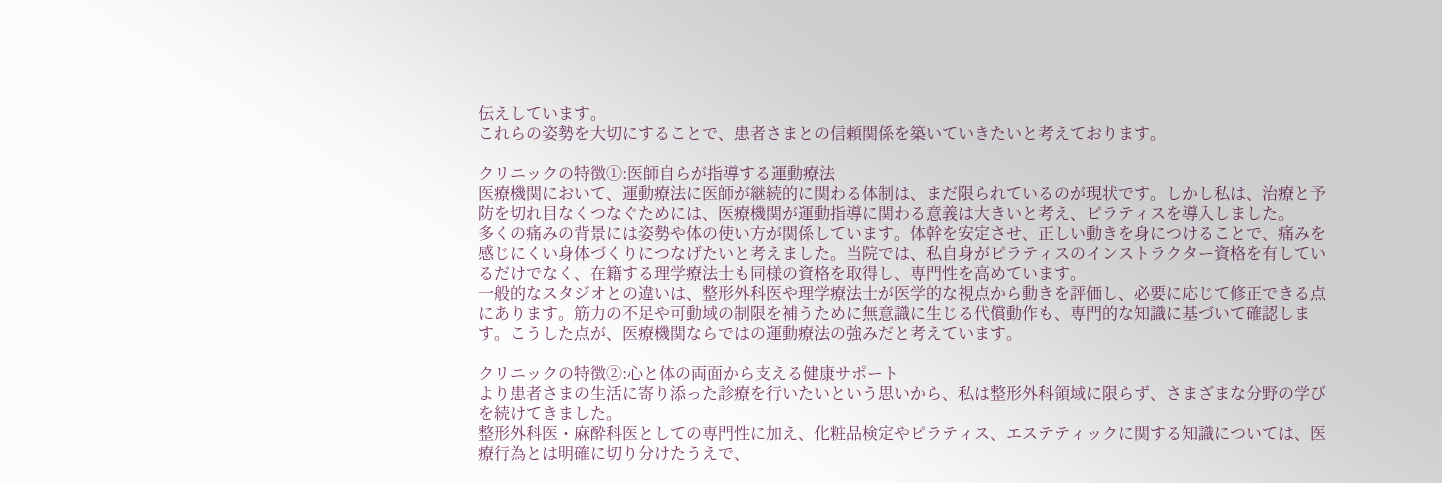伝えしています。
これらの姿勢を大切にすることで、患者さまとの信頼関係を築いていきたいと考えております。

クリニックの特徴①:医師自らが指導する運動療法
医療機関において、運動療法に医師が継続的に関わる体制は、まだ限られているのが現状です。しかし私は、治療と予防を切れ目なくつなぐためには、医療機関が運動指導に関わる意義は大きいと考え、ピラティスを導入しました。
多くの痛みの背景には姿勢や体の使い方が関係しています。体幹を安定させ、正しい動きを身につけることで、痛みを感じにくい身体づくりにつなげたいと考えました。当院では、私自身がピラティスのインストラクター資格を有しているだけでなく、在籍する理学療法士も同様の資格を取得し、専門性を高めています。
一般的なスタジオとの違いは、整形外科医や理学療法士が医学的な視点から動きを評価し、必要に応じて修正できる点にあります。筋力の不足や可動域の制限を補うために無意識に生じる代償動作も、専門的な知識に基づいて確認します。こうした点が、医療機関ならではの運動療法の強みだと考えています。

クリニックの特徴②:心と体の両面から支える健康サポート
より患者さまの生活に寄り添った診療を行いたいという思いから、私は整形外科領域に限らず、さまざまな分野の学びを続けてきました。
整形外科医・麻酔科医としての専門性に加え、化粧品検定やピラティス、エステティックに関する知識については、医療行為とは明確に切り分けたうえで、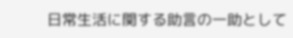日常生活に関する助言の一助として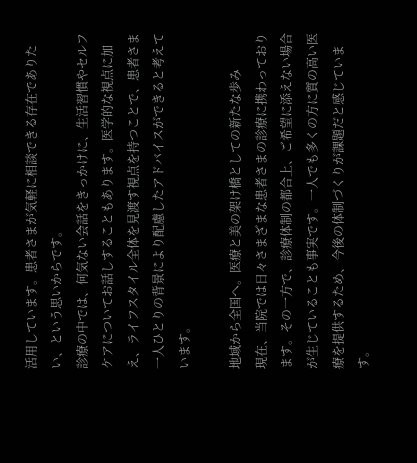活用しています。患者さまが気軽に相談できる存在でありたい、という思いからです。
診療の中では、何気ない会話をきっかけに、生活習慣やセルフケアについてお話しすることもあります。医学的な視点に加え、ライフスタイル全体を見渡す視点を持つことで、患者さま一人ひとりの背景により配慮したアドバイスができると考えています。

地域から全国へ。医療と美の架け橋としての新たな歩み
現在、当院では日々さまざまな患者さまの診療に携わっております。その一方で、診療体制の都合上、ご希望に添えない場合が生じていることも事実です。一人でも多くの方に質の高い医療を提供するため、今後の体制づくりが課題だと感じています。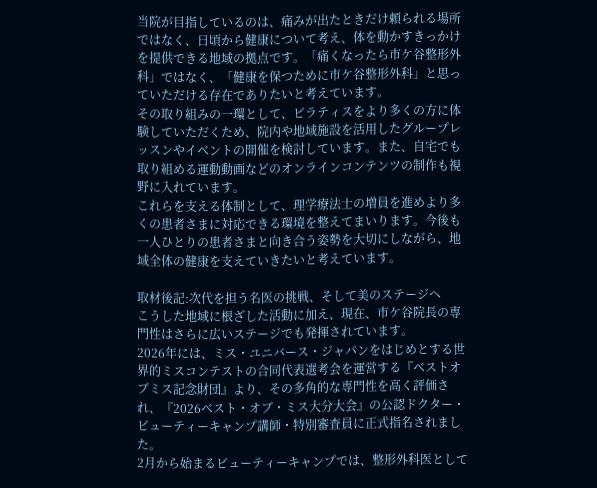当院が目指しているのは、痛みが出たときだけ頼られる場所ではなく、日頃から健康について考え、体を動かすきっかけを提供できる地域の拠点です。「痛くなったら市ケ谷整形外科」ではなく、「健康を保つために市ケ谷整形外科」と思っていただける存在でありたいと考えています。
その取り組みの一環として、ピラティスをより多くの方に体験していただくため、院内や地域施設を活用したグループレッスンやイベントの開催を検討しています。また、自宅でも取り組める運動動画などのオンラインコンテンツの制作も視野に入れています。
これらを支える体制として、理学療法士の増員を進めより多くの患者さまに対応できる環境を整えてまいります。今後も一人ひとりの患者さまと向き合う姿勢を大切にしながら、地域全体の健康を支えていきたいと考えています。

取材後記:次代を担う名医の挑戦、そして美のステージへ
こうした地域に根ざした活動に加え、現在、市ケ谷院長の専門性はさらに広いステージでも発揮されています。
2026年には、ミス・ユニバース・ジャパンをはじめとする世界的ミスコンテストの合同代表選考会を運営する『ベストオブミス記念財団』より、その多角的な専門性を高く評価され、『2026ベスト・オブ・ミス大分大会』の公認ドクター・ビューティーキャンプ講師・特別審査員に正式指名されました。
2月から始まるビューティーキャンプでは、整形外科医として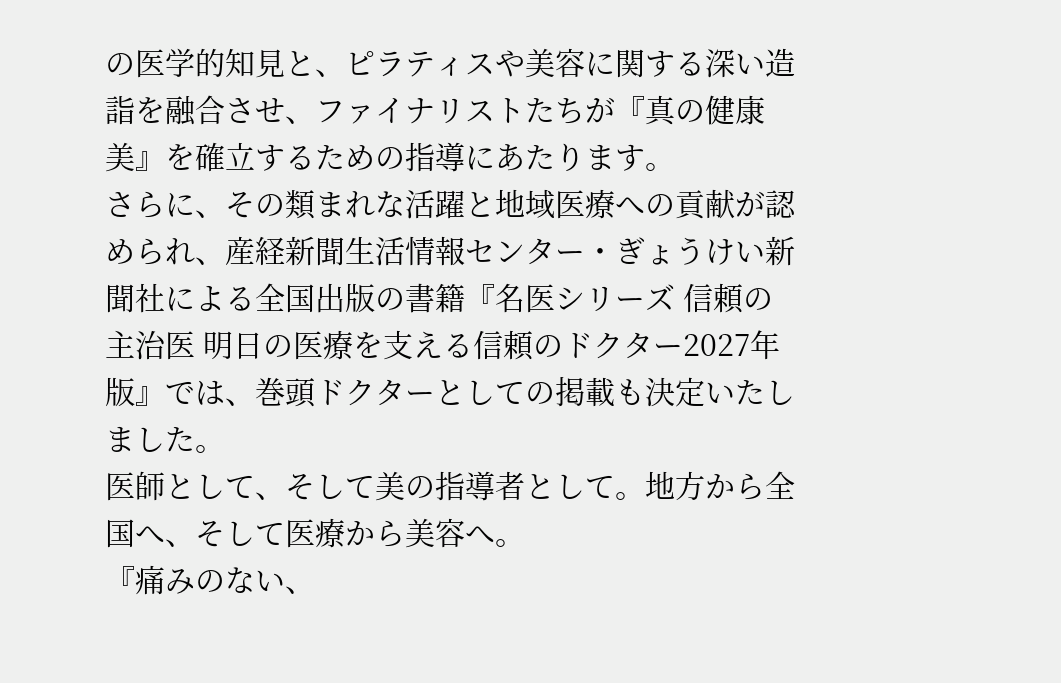の医学的知見と、ピラティスや美容に関する深い造詣を融合させ、ファイナリストたちが『真の健康美』を確立するための指導にあたります。
さらに、その類まれな活躍と地域医療への貢献が認められ、産経新聞生活情報センター・ぎょうけい新聞社による全国出版の書籍『名医シリーズ 信頼の主治医 明日の医療を支える信頼のドクター2027年版』では、巻頭ドクターとしての掲載も決定いたしました。
医師として、そして美の指導者として。地方から全国へ、そして医療から美容へ。
『痛みのない、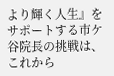より輝く人生』をサポートする市ケ谷院長の挑戦は、これから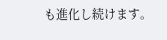も進化し続けます。